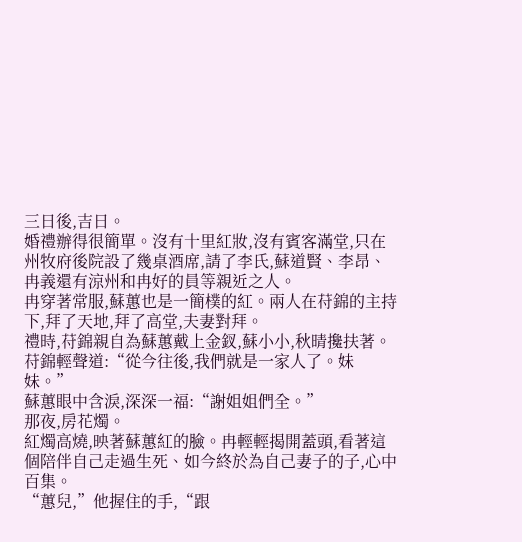三日後,吉日。
婚禮辦得很簡單。沒有十里紅妝,沒有賓客滿堂,只在州牧府後院設了幾桌酒席,請了李氏,蘇道賢、李昂、冉義還有涼州和冉好的員等親近之人。
冉穿著常服,蘇蕙也是一簡樸的紅。兩人在苻錦的主持下,拜了天地,拜了高堂,夫妻對拜。
禮時,苻錦親自為蘇蕙戴上金釵,蘇小小,秋晴攙扶著。苻錦輕聲道:“從今往後,我們就是一家人了。妹妹。”
蘇蕙眼中含淚,深深一福:“謝姐姐們全。”
那夜,房花燭。
紅燭高燒,映著蘇蕙紅的臉。冉輕輕揭開蓋頭,看著這個陪伴自己走過生死、如今終於為自己妻子的子,心中百集。
“蕙兒,”他握住的手,“跟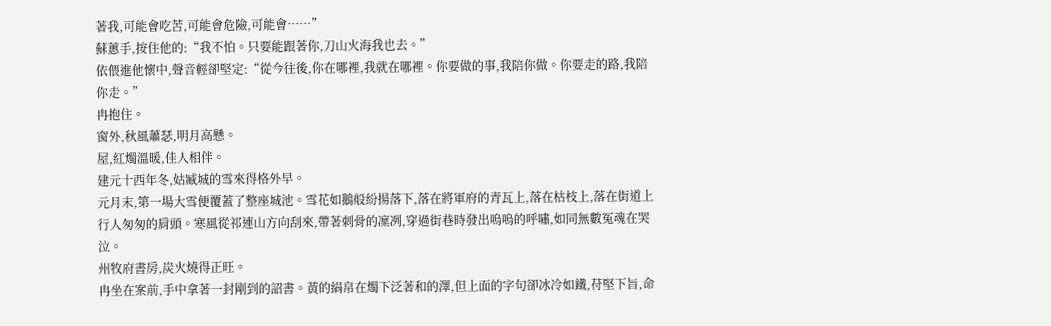著我,可能會吃苦,可能會危險,可能會……”
蘇蕙手,按住他的:“我不怕。只要能跟著你,刀山火海我也去。”
依偎進他懷中,聲音輕卻堅定:“從今往後,你在哪裡,我就在哪裡。你要做的事,我陪你做。你要走的路,我陪你走。”
冉抱住。
窗外,秋風蕭瑟,明月高懸。
屋,紅燭溫暖,佳人相伴。
建元十西年冬,姑臧城的雪來得格外早。
元月末,第一場大雪便覆蓋了整座城池。雪花如鵝般紛揚落下,落在將軍府的青瓦上,落在枯枝上,落在街道上行人匆匆的肩頭。寒風從祁連山方向刮來,帶著刺骨的凜冽,穿過街巷時發出嗚嗚的呼嘯,如同無數冤魂在哭泣。
州牧府書房,炭火燒得正旺。
冉坐在案前,手中拿著一封剛到的詔書。黃的絹帛在燭下泛著和的澤,但上面的字句卻冰冷如鐵,苻堅下旨,命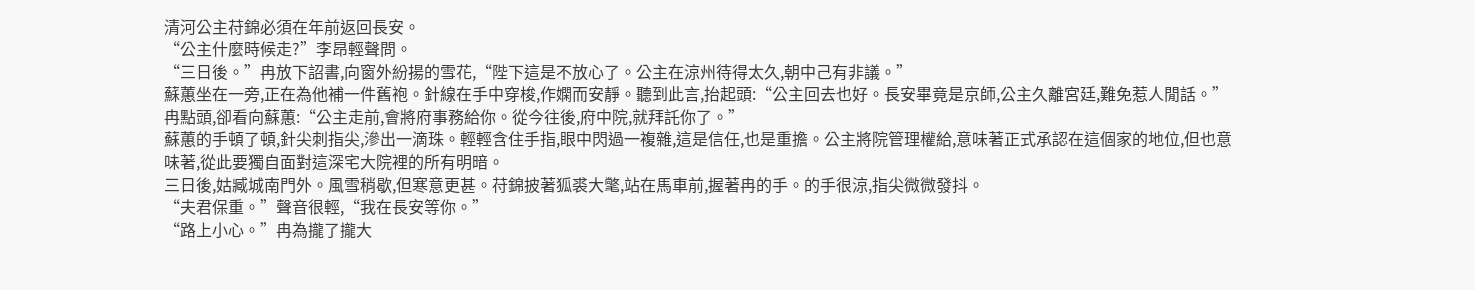清河公主苻錦必須在年前返回長安。
“公主什麼時候走?”李昂輕聲問。
“三日後。”冉放下詔書,向窗外紛揚的雪花,“陛下這是不放心了。公主在涼州待得太久,朝中己有非議。”
蘇蕙坐在一旁,正在為他補一件舊袍。針線在手中穿梭,作嫻而安靜。聽到此言,抬起頭:“公主回去也好。長安畢竟是京師,公主久離宮廷,難免惹人閒話。”
冉點頭,卻看向蘇蕙:“公主走前,會將府事務給你。從今往後,府中院,就拜託你了。”
蘇蕙的手頓了頓,針尖刺指尖,滲出一滴珠。輕輕含住手指,眼中閃過一複雜,這是信任,也是重擔。公主將院管理權給,意味著正式承認在這個家的地位,但也意味著,從此要獨自面對這深宅大院裡的所有明暗。
三日後,姑臧城南門外。風雪稍歇,但寒意更甚。苻錦披著狐裘大氅,站在馬車前,握著冉的手。的手很涼,指尖微微發抖。
“夫君保重。”聲音很輕,“我在長安等你。”
“路上小心。”冉為攏了攏大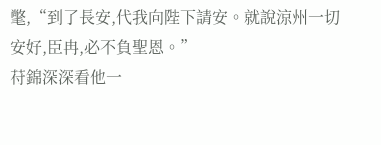氅,“到了長安,代我向陛下請安。就說涼州一切安好,臣冉,必不負聖恩。”
苻錦深深看他一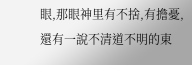眼,那眼神里有不捨,有擔憂,還有一說不清道不明的東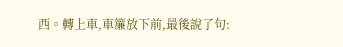西。轉上車,車簾放下前,最後說了句: